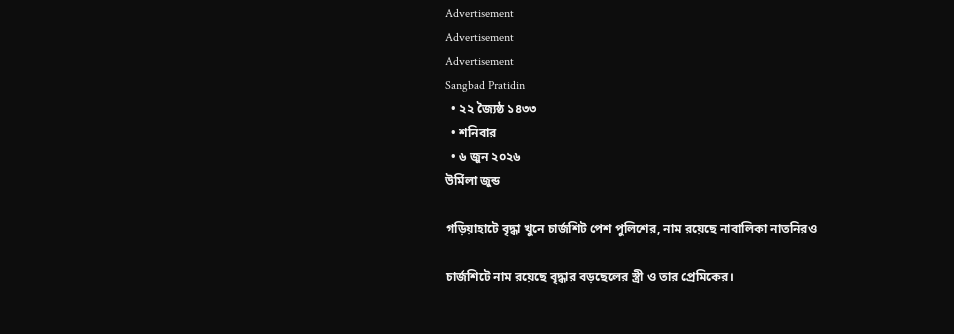Advertisement
Advertisement
Advertisement
Sangbad Pratidin
  • ২২ জ্যৈষ্ঠ ১৪৩৩
  • শনিবার
  • ৬ জুন ২০২৬
উর্মিলা জুন্ড

গড়িয়াহাটে বৃদ্ধা খুনে চার্জশিট পেশ পুলিশের, নাম রয়েছে নাবালিকা নাতনিরও

চার্জশিটে নাম রয়েছে বৃদ্ধার বড়ছেলের স্ত্রী ও তার প্রেমিকের।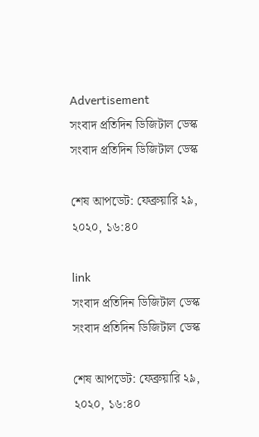Advertisement
সংবাদ প্রতিদিন ডিজিটাল ডেস্ক
সংবাদ প্রতিদিন ডিজিটাল ডেস্ক

শেষ আপডেট: ফেব্রুয়ারি ২৯, ২০২০, ১৬:৪০

link
সংবাদ প্রতিদিন ডিজিটাল ডেস্ক
সংবাদ প্রতিদিন ডিজিটাল ডেস্ক

শেষ আপডেট: ফেব্রুয়ারি ২৯, ২০২০, ১৬:৪০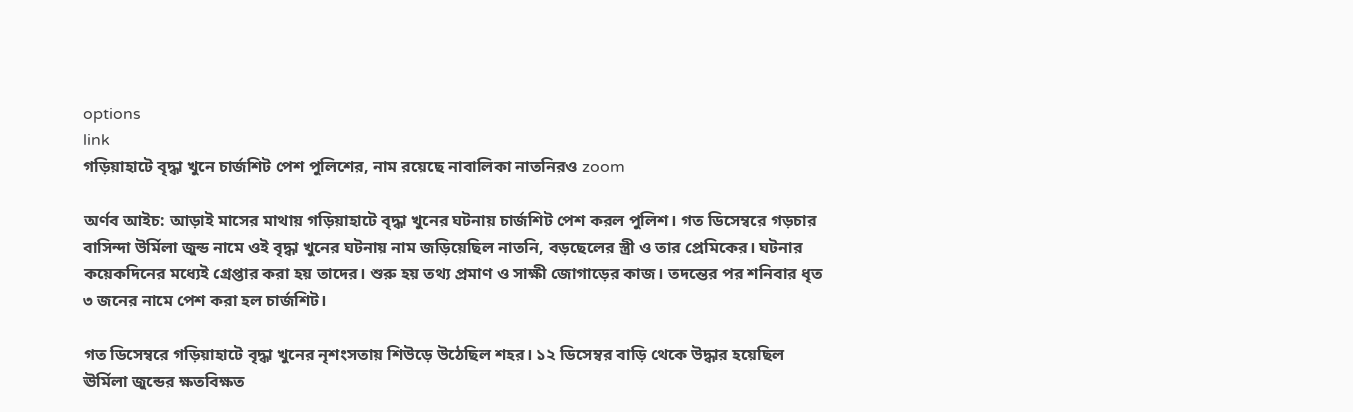options
link
গড়িয়াহাটে বৃদ্ধা খুনে চার্জশিট পেশ পুলিশের, নাম রয়েছে নাবালিকা নাতনিরও zoom

অর্ণব আইচ: আড়াই মাসের মাথায় গড়িয়াহাটে বৃদ্ধা খুনের ঘটনায় চার্জশিট পেশ করল পুলিশ। গত ডিসেম্বরে গড়চার বাসিন্দা উর্মিলা জুন্ড নামে ওই বৃদ্ধা খুনের ঘটনায় নাম জড়িয়েছিল নাতনি, বড়ছেলের স্ত্রী ও তার প্রেমিকের। ঘটনার কয়েকদিনের মধ্যেই গ্রেপ্তার করা হয় তাদের। শুরু হয় তথ্য প্রমাণ ও সাক্ষী জোগাড়ের কাজ। তদন্তের পর শনিবার ধৃত ৩ জনের নামে পেশ করা হল চার্জশিট।

গত ডিসেম্বরে গড়িয়াহাটে বৃদ্ধা খুনের নৃশংসতায় শিউড়ে উঠেছিল শহর। ১২ ডিসেম্বর বাড়ি থেকে উদ্ধার হয়েছিল ঊর্মিলা জুন্ডের ক্ষতবিক্ষত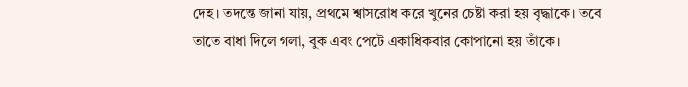দেহ। তদন্তে জানা যায়, প্রথমে শ্বাসরোধ করে খুনের চেষ্টা করা হয় বৃদ্ধাকে। তবে তাতে বাধা দিলে গলা, বুক এবং পেটে একাধিকবার কোপানো হয় তাঁকে।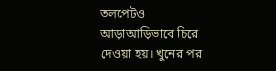তলপেটও আড়াআড়িভাবে চিরে দেওয়া হয়। খুনের পর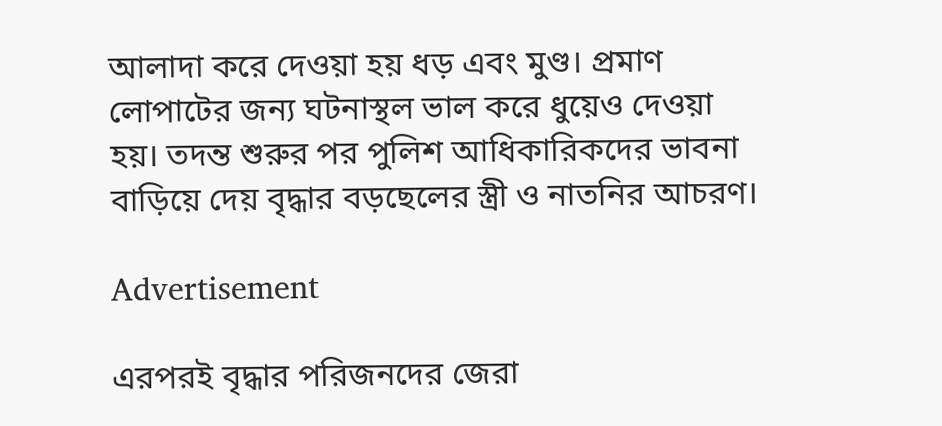আলাদা করে দেওয়া হয় ধড় এবং মুণ্ড। প্রমাণ লোপাটের জন্য ঘটনাস্থল ভাল করে ধুয়েও দেওয়া হয়। তদন্ত শুরুর পর পুলিশ আধিকারিকদের ভাবনা বাড়িয়ে দেয় বৃদ্ধার বড়ছেলের স্ত্রী ও নাতনির আচরণ।

Advertisement

এরপরই বৃদ্ধার পরিজনদের জেরা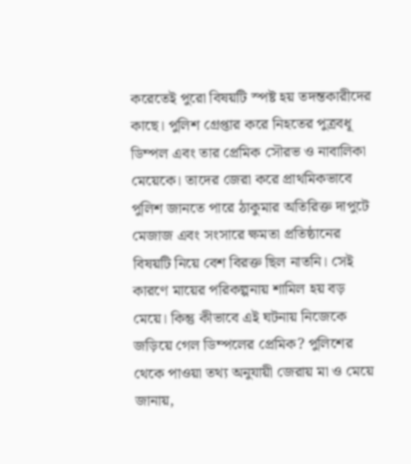করেতেই পুরো বিষয়টি স্পষ্ট হয় তদন্তকারীদের কাছে। পুলিশ গ্রেপ্তার করে নিহতের পুত্রবধূ ডিম্পল এবং তার প্রেমিক সৌরভ ও নাবালিকা মেয়েকে। তাদের জেরা করে প্রাথমিকভাবে পুলিশ জানতে পারে ঠাকুমার অতিরিক্ত দাপুটে মেজাজ এবং সংসারে ক্ষমতা প্রতিষ্ঠানের বিষয়টি নিয়ে বেশ বিরক্ত ছিল নাতনি। সেই কারণে মায়ের পরিকল্পনায় শামিল হয় বড় মেয়ে। কিন্তু কীভাবে এই ঘটনায় নিজেকে জড়িয়ে গেল ডিম্পলের প্রেমিক? পুলিশের থেকে পাওয়া তথ্য অনুযায়ী জেরায় মা ও মেয়ে জানায়,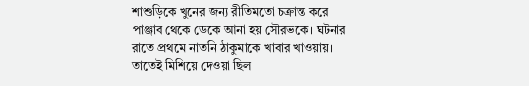শাশুড়িকে খুনের জন্য রীতিমতো চক্রান্ত করে পাঞ্জাব থেকে ডেকে আনা হয় সৌরভকে। ঘটনার রাতে প্রথমে নাতনি ঠাকুমাকে খাবার খাওয়ায়। তাতেই মিশিয়ে দেওয়া ছিল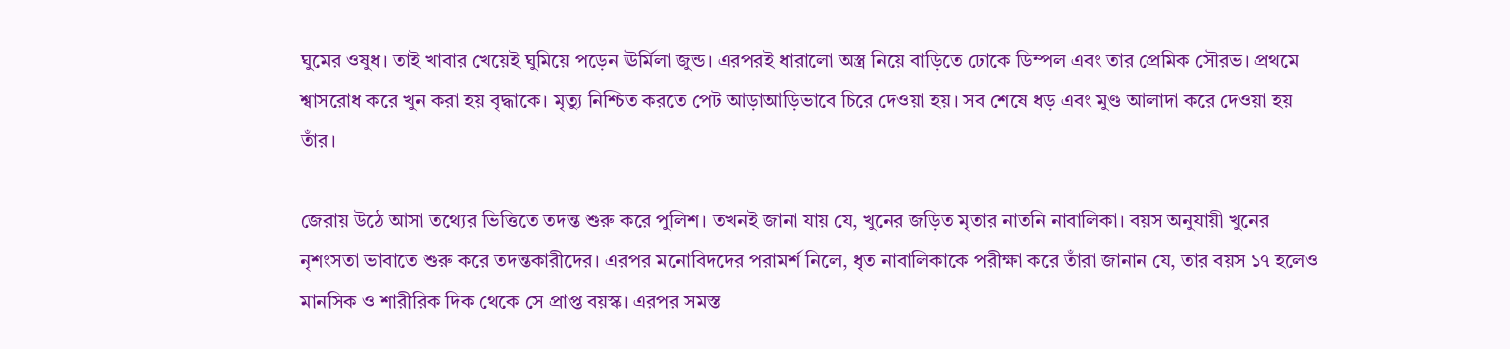ঘুমের ওষুধ। তাই খাবার খেয়েই ঘুমিয়ে পড়েন ঊর্মিলা জুন্ড। এরপরই ধারালো অস্ত্র নিয়ে বাড়িতে ঢোকে ডিম্পল এবং তার প্রেমিক সৌরভ। প্রথমে শ্বাসরোধ করে খুন করা হয় বৃদ্ধাকে। মৃত্যু নিশ্চিত করতে পেট আড়াআড়িভাবে চিরে দেওয়া হয়। সব শেষে ধড় এবং মুণ্ড আলাদা করে দেওয়া হয় তাঁর।

জেরায় উঠে আসা তথ্যের ভিত্তিতে তদন্ত শুরু করে পুলিশ। তখনই জানা যায় যে, খুনের জড়িত মৃতার নাতনি নাবালিকা। বয়স অনুযায়ী খুনের নৃশংসতা ভাবাতে শুরু করে তদন্তকারীদের। এরপর মনোবিদদের পরামর্শ নিলে, ধৃত নাবালিকাকে পরীক্ষা করে তাঁরা জানান যে, তার বয়স ১৭ হলেও মানসিক ও শারীরিক দিক থেকে সে প্রাপ্ত বয়স্ক। এরপর সমস্ত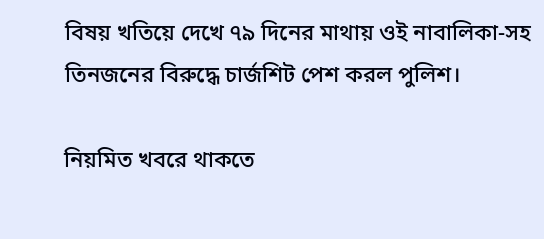বিষয় খতিয়ে দেখে ৭৯ দিনের মাথায় ওই নাবালিকা-সহ তিনজনের বিরুদ্ধে চার্জশিট পেশ করল পুলিশ।

নিয়মিত খবরে থাকতে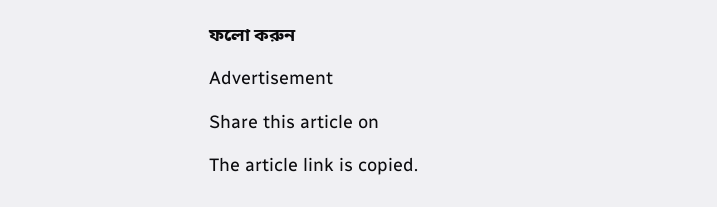ফলো করুন

Advertisement

Share this article on

The article link is copied.